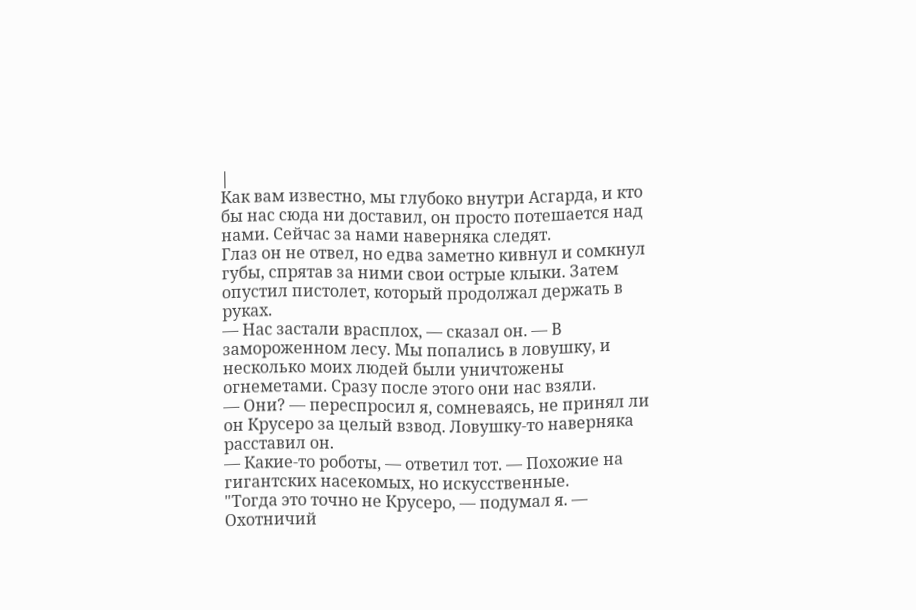|
Как вам известно, мы глубоко внутри Асгарда, и кто бы нас сюда ни доставил, он просто потешается над нами. Сейчас за нами наверняка следят.
Глаз он не отвел, но едва заметно кивнул и сомкнул губы, спрятав за ними свои острые клыки. Затем опустил пистолет, который продолжал держать в руках.
— Нас застали врасплох, — сказал он. — В замороженном лесу. Мы попались в ловушку, и несколько моих людей были уничтожены огнеметами. Сразу после этого они нас взяли.
— Они? — переспросил я, сомневаясь, не принял ли он Крусеро за целый взвод. Ловушку-то наверняка расставил он.
— Какие-то роботы, — ответил тот. — Похожие на гигантских насекомых, но искусственные.
"Тогда это точно не Крусеро, — подумал я. — Охотничий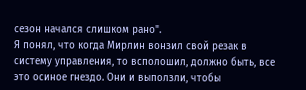сезон начался слишком рано".
Я понял, что когда Мирлин вонзил свой резак в систему управления, то всполошил, должно быть, все это осиное гнездо. Они и выползли, чтобы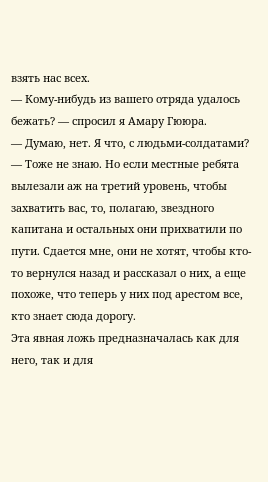взять нас всех.
— Кому-нибудь из вашего отряда удалось бежать? — спросил я Амару Гююра.
— Думаю, нет. Я что, с людьми-солдатами?
— Тоже не знаю. Но если местные ребята вылезали аж на третий уровень, чтобы захватить вас, то, полагаю, звездного капитана и остальных они прихватили по пути. Сдается мне, они не хотят, чтобы кто-то вернулся назад и рассказал о них, а еще похоже, что теперь у них под арестом все, кто знает сюда дорогу.
Эта явная ложь предназначалась как для него, так и для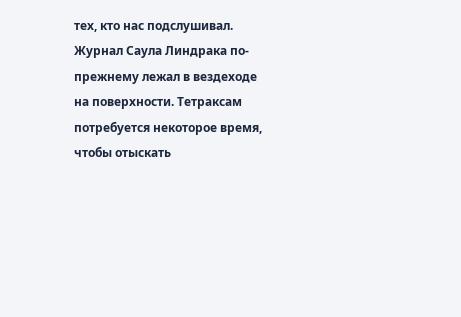тех, кто нас подслушивал. Журнал Саула Линдрака по-прежнему лежал в вездеходе на поверхности. Тетраксам потребуется некоторое время, чтобы отыскать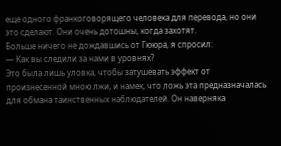еще одного франкоговорящего человека для перевода, но они это сделают. Они очень дотошны, когда захотят.
Больше ничего не дождавшись от Гююра, я спросил:
— Как вы следили за нами в уровнях?
Это была лишь уловка, чтобы затушевать эффект от произнесенной мною лжи, и намек, что ложь эта предназначалась для обмана таинственных наблюдателей. Он наверняка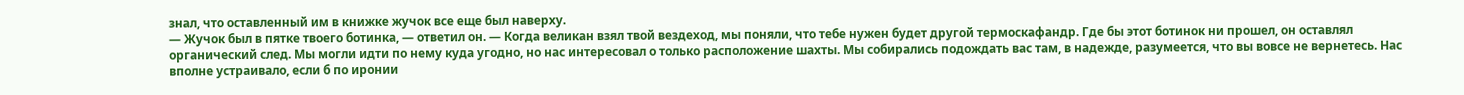знал, что оставленный им в книжке жучок все еще был наверху.
— Жучок был в пятке твоего ботинка, — ответил он. — Когда великан взял твой вездеход, мы поняли, что тебе нужен будет другой термоскафандр. Где бы этот ботинок ни прошел, он оставлял органический след. Мы могли идти по нему куда угодно, но нас интересовал о только расположение шахты. Мы собирались подождать вас там, в надежде, разумеется, что вы вовсе не вернетесь. Нас вполне устраивало, если б по иронии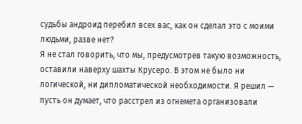судьбы андроид перебил всех вас, как он сделал это с моими людьми, разве нет?
Я не стал говорить, что мы, предусмотрев такую возможность, оставили наверху шахты Крусеро. В этом не было ни логической, ни дипломатической необходимости. Я решил — пусть он думает, что расстрел из огнемета организовали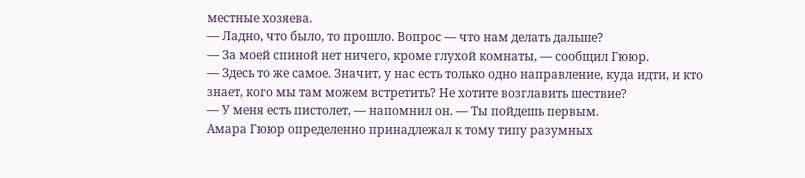местные хозяева.
— Ладно, что было, то прошло. Вопрос — что нам делать дальше?
— За моей спиной нет ничего, кроме глухой комнаты, — сообщил Гююр.
— Здесь то же самое. Значит, у нас есть только одно направление, куда идти, и кто знает, кого мы там можем встретить? Не хотите возглавить шествие?
— У меня есть пистолет, — напомнил он. — Ты пойдешь первым.
Амара Гююр определенно принадлежал к тому типу разумных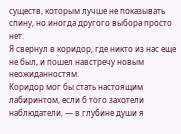существ, которым лучше не показывать спину, но иногда другого выбора просто нет.
Я свернул в коридор, где никто из нас еще не был, и пошел навстречу новым неожиданностям.
Коридор мог бы стать настоящим лабиринтом, если б того захотели наблюдатели, — в глубине души я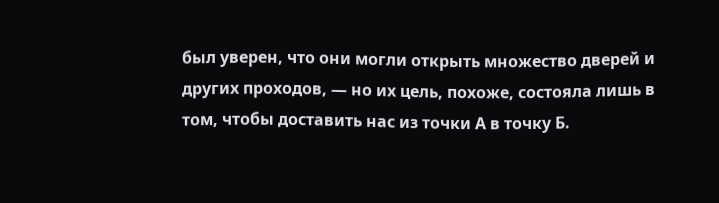был уверен, что они могли открыть множество дверей и других проходов, — но их цель, похоже, состояла лишь в том, чтобы доставить нас из точки А в точку Б.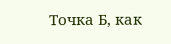Точка Б, как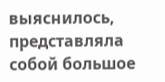выяснилось, представляла собой большое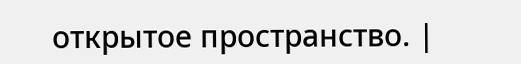открытое пространство. |